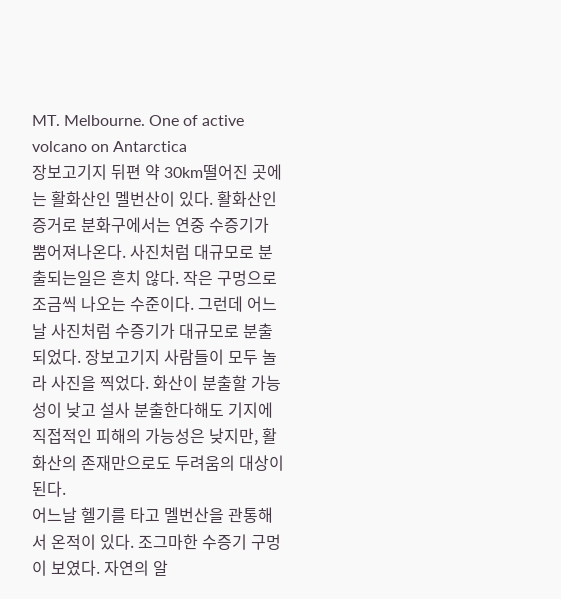MT. Melbourne. One of active volcano on Antarctica
장보고기지 뒤편 약 30km떨어진 곳에는 활화산인 멜번산이 있다. 활화산인 증거로 분화구에서는 연중 수증기가 뿜어져나온다. 사진처럼 대규모로 분출되는일은 흔치 않다. 작은 구멍으로 조금씩 나오는 수준이다. 그런데 어느날 사진처럼 수증기가 대규모로 분출되었다. 장보고기지 사람들이 모두 놀라 사진을 찍었다. 화산이 분출할 가능성이 낮고 설사 분출한다해도 기지에 직접적인 피해의 가능성은 낮지만, 활화산의 존재만으로도 두려움의 대상이 된다.
어느날 헬기를 타고 멜번산을 관통해서 온적이 있다. 조그마한 수증기 구멍이 보였다. 자연의 알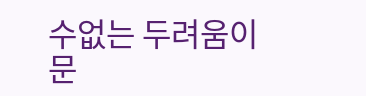수없는 두려움이 문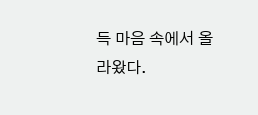득 마음 속에서 올라왔다.